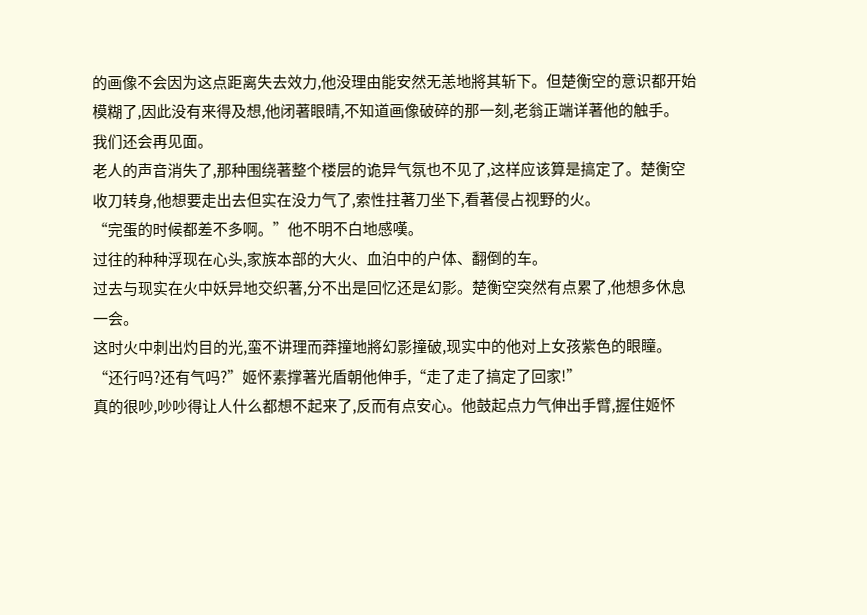的画像不会因为这点距离失去效力,他没理由能安然无恙地將其斩下。但楚衡空的意识都开始模糊了,因此没有来得及想,他闭著眼晴,不知道画像破碎的那一刻,老翁正端详著他的触手。
我们还会再见面。
老人的声音消失了,那种围绕著整个楼层的诡异气氛也不见了,这样应该算是搞定了。楚衡空收刀转身,他想要走出去但实在没力气了,索性拄著刀坐下,看著侵占视野的火。
“完蛋的时候都差不多啊。”他不明不白地感嘆。
过往的种种浮现在心头,家族本部的大火、血泊中的户体、翻倒的车。
过去与现实在火中妖异地交织著,分不出是回忆还是幻影。楚衡空突然有点累了,他想多休息一会。
这时火中刺出灼目的光,蛮不讲理而莽撞地將幻影撞破,现实中的他对上女孩紫色的眼瞳。
“还行吗?还有气吗?”姬怀素撑著光盾朝他伸手,“走了走了搞定了回家!”
真的很吵,吵吵得让人什么都想不起来了,反而有点安心。他鼓起点力气伸出手臂,握住姬怀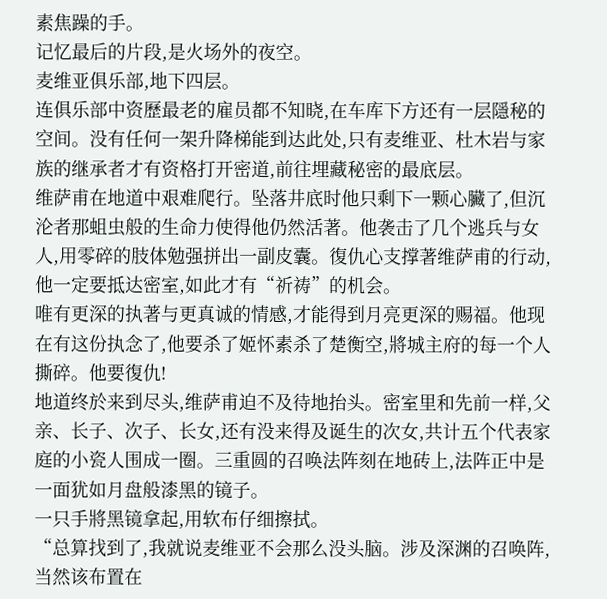素焦躁的手。
记忆最后的片段,是火场外的夜空。
麦维亚俱乐部,地下四层。
连俱乐部中资歷最老的雇员都不知晓,在车库下方还有一层隱秘的空间。没有任何一架升降梯能到达此处,只有麦维亚、杜木岩与家族的继承者才有资格打开密道,前往埋藏秘密的最底层。
维萨甫在地道中艰难爬行。坠落井底时他只剩下一颗心臟了,但沉沦者那蛆虫般的生命力使得他仍然活著。他袭击了几个逃兵与女人,用零碎的肢体勉强拼出一副皮囊。復仇心支撑著维萨甫的行动,他一定要抵达密室,如此才有“祈祷”的机会。
唯有更深的执著与更真诚的情感,才能得到月亮更深的赐福。他现在有这份执念了,他要杀了姬怀素杀了楚衡空,將城主府的每一个人撕碎。他要復仇!
地道终於来到尽头,维萨甫迫不及待地抬头。密室里和先前一样,父亲、长子、次子、长女,还有没来得及诞生的次女,共计五个代表家庭的小瓷人围成一圈。三重圆的召唤法阵刻在地砖上,法阵正中是一面犹如月盘般漆黑的镜子。
一只手將黑镜拿起,用软布仔细擦拭。
“总算找到了,我就说麦维亚不会那么没头脑。涉及深渊的召唤阵,当然该布置在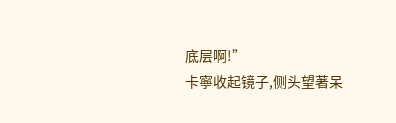底层啊!”
卡寧收起镜子,侧头望著呆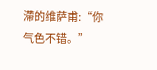滯的维萨甫:“你气色不错。”